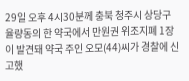29일 오후 4시30분께 충북 청주시 상당구 율량동의 한 약국에서 만원권 위조지폐 1장이 발견돼 약국 주인 오모(44)씨가 경찰에 신고했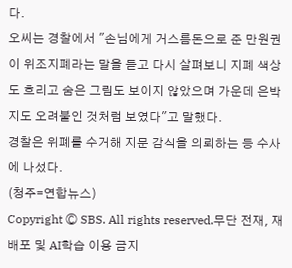다.
오씨는 경찰에서 "손님에게 거스름돈으로 준 만원권이 위조지폐라는 말을 듣고 다시 살펴보니 지폐 색상도 흐리고 숨은 그림도 보이지 않았으며 가운데 은박지도 오려붙인 것처럼 보였다"고 말했다.
경찰은 위폐를 수거해 지문 감식을 의뢰하는 등 수사에 나섰다.
(청주=연합뉴스)
Copyright Ⓒ SBS. All rights reserved.무단 전재, 재배포 및 AI학습 이용 금지